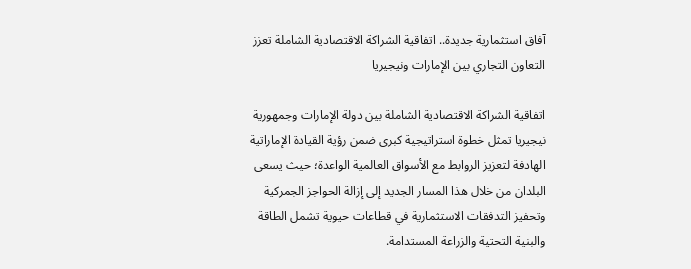آفاق استثمارية جديدة.. اتفاقية الشراكة الاقتصادية الشاملة تعزز التعاون التجاري بين الإمارات ونيجيريا

اتفاقية الشراكة الاقتصادية الشاملة بين دولة الإمارات وجمهورية نيجيريا تمثل خطوة استراتيجية كبرى ضمن رؤية القيادة الإماراتية الهادفة لتعزيز الروابط مع الأسواق العالمية الواعدة؛ حيث يسعى البلدان من خلال هذا المسار الجديد إلى إزالة الحواجز الجمركية وتحفيز التدفقات الاستثمارية في قطاعات حيوية تشمل الطاقة والبنية التحتية والزراعة المستدامة.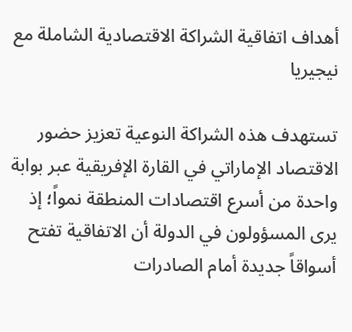أهداف اتفاقية الشراكة الاقتصادية الشاملة مع نيجيريا

تستهدف هذه الشراكة النوعية تعزيز حضور الاقتصاد الإماراتي في القارة الإفريقية عبر بوابة واحدة من أسرع اقتصادات المنطقة نمواً؛ إذ يرى المسؤولون في الدولة أن الاتفاقية تفتح أسواقاً جديدة أمام الصادرات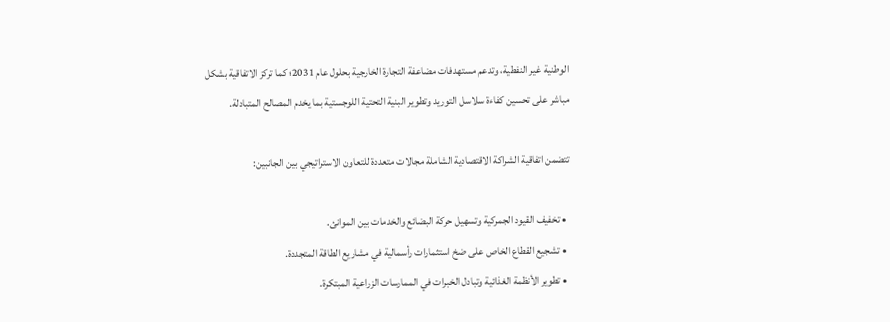الوطنية غير النفطية، وتدعم مستهدفات مضاعفة التجارة الخارجية بحلول عام 2031؛ كما تركز الاتفاقية بشكل مباشر على تحسين كفاءة سلاسل التوريد وتطوير البنية التحتية اللوجستية بما يخدم المصالح المتبادلة.

تتضمن اتفاقية الشراكة الاقتصادية الشاملة مجالات متعددة للتعاون الاستراتيجي بين الجانبين:

  • تخفيف القيود الجمركية وتسهيل حركة البضائع والخدمات بين الموانئ.
  • تشجيع القطاع الخاص على ضخ استثمارات رأسمالية في مشاريع الطاقة المتجددة.
  • تطوير الأنظمة الغذائية وتبادل الخبرات في الممارسات الزراعية المبتكرة.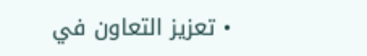• تعزيز التعاون في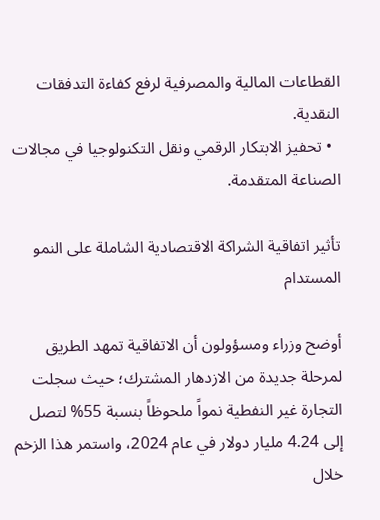القطاعات المالية والمصرفية لرفع كفاءة التدفقات النقدية.
  • تحفيز الابتكار الرقمي ونقل التكنولوجيا في مجالات الصناعة المتقدمة.

تأثير اتفاقية الشراكة الاقتصادية الشاملة على النمو المستدام

أوضح وزراء ومسؤولون أن الاتفاقية تمهد الطريق لمرحلة جديدة من الازدهار المشترك؛ حيث سجلت التجارة غير النفطية نمواً ملحوظاً بنسبة 55% لتصل إلى 4.24 مليار دولار في عام 2024، واستمر هذا الزخم خلال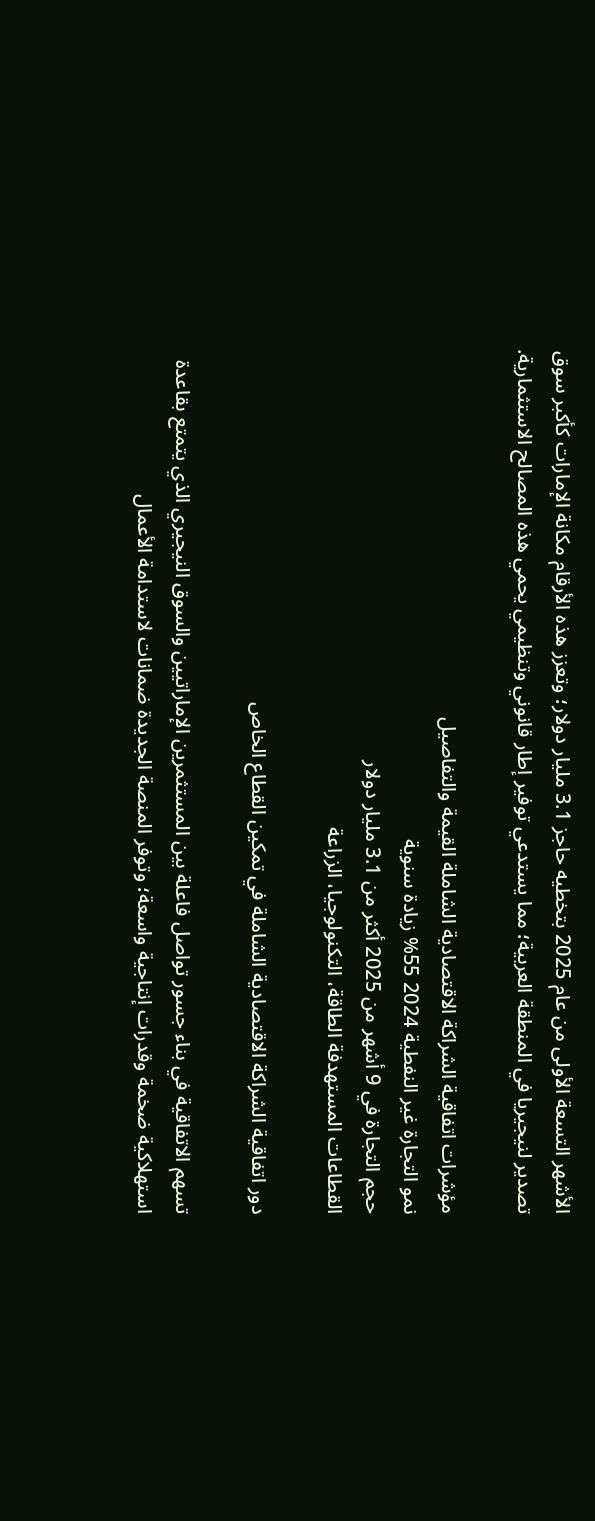الأشهر التسعة الأولى من عام 2025 بتخطيه حاجز 3.1 مليار دولار؛ وتعزز هذه الأرقام مكانة الإمارات كأكبر سوق تصدير لنيجيريا في المنطقة العربية؛ مما يستدعي توفير إطار قانوني وتنظيمي يحمي هذه المصالح الاستثمارية.

مؤشرات اتفاقية الشراكة الاقتصادية الشاملة القيمة والتفاصيل
نمو التجارة غير النفطية 2024 55% زيادة سنوية
حجم التجارة في 9 أشهر من 2025 أكثر من 3.1 مليار دولار
القطاعات المستهدفة الطاقة، التكنولوجيا، الزراعة

دور اتفاقية الشراكة الاقتصادية الشاملة في تمكين القطاع الخاص

تسهم الاتفاقية في بناء جسور تواصل فاعلة بين المستثمرين الإماراتيين والسوق النيجيري الذي يتمتع بقاعدة استهلاكية ضخمة وقدرات إنتاجية واسعة؛ وتوفر المنصة الجديدة ضمانات لاستدامة الأعمال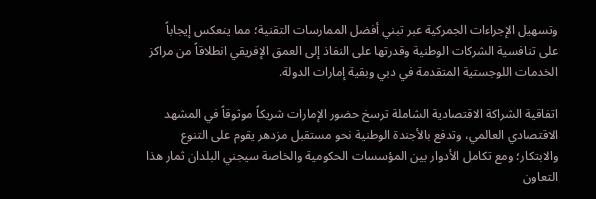وتسهيل الإجراءات الجمركية عبر تبني أفضل الممارسات التقنية؛ مما ينعكس إيجاباً على تنافسية الشركات الوطنية وقدرتها على النفاذ إلى العمق الإفريقي انطلاقاً من مراكز الخدمات اللوجستية المتقدمة في دبي وبقية إمارات الدولة.

اتفاقية الشراكة الاقتصادية الشاملة ترسخ حضور الإمارات شريكاً موثوقاً في المشهد الاقتصادي العالمي، وتدفع بالأجندة الوطنية نحو مستقبل مزدهر يقوم على التنوع والابتكار؛ ومع تكامل الأدوار بين المؤسسات الحكومية والخاصة سيجني البلدان ثمار هذا التعاون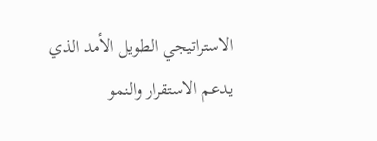الاستراتيجي الطويل الأمد الذي يدعم الاستقرار والنمو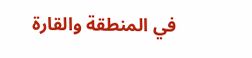في المنطقة والقارة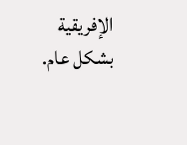الإفريقية بشكل عام.